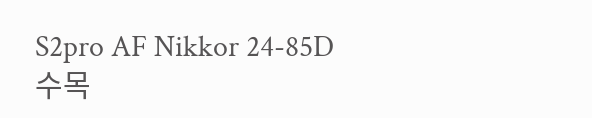S2pro AF Nikkor 24-85D 수목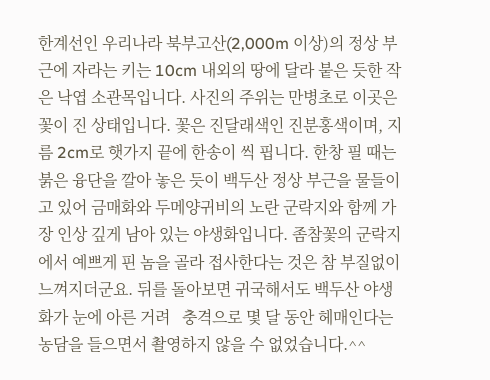한계선인 우리나라 북부고산(2,000m 이상)의 정상 부근에 자라는 키는 10cm 내외의 땅에 달라 붙은 듯한 작은 낙엽 소관목입니다. 사진의 주위는 만병초로 이곳은 꽃이 진 상태입니다. 꽃은 진달래색인 진분홍색이며, 지름 2cm로 햇가지 끝에 한송이 씩 핍니다. 한창 필 때는 붉은 융단을 깔아 놓은 듯이 백두산 정상 부근을 물들이고 있어 금매화와 두메양귀비의 노란 군락지와 함께 가장 인상 깊게 남아 있는 야생화입니다. 좀참꽃의 군락지에서 예쁘게 핀 놈을 골라 접사한다는 것은 참 부질없이 느껴지더군요. 뒤를 돌아보면 귀국해서도 백두산 야생화가 눈에 아른 거려   충격으로 몇 달 동안 헤매인다는 농담을 들으면서 촬영하지 않을 수 없었습니다.^^